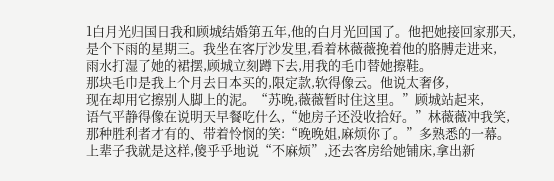1白月光归国日我和顾城结婚第五年,他的白月光回国了。他把她接回家那天,
是个下雨的星期三。我坐在客厅沙发里,看着林薇薇挽着他的胳膊走进来,
雨水打湿了她的裙摆,顾城立刻蹲下去,用我的毛巾替她擦鞋。
那块毛巾是我上个月去日本买的,限定款,软得像云。他说太奢侈,
现在却用它擦别人脚上的泥。“苏晚,薇薇暂时住这里。”顾城站起来,
语气平静得像在说明天早餐吃什么,“她房子还没收拾好。”林薇薇冲我笑,
那种胜利者才有的、带着怜悯的笑:“晚晚姐,麻烦你了。”多熟悉的一幕。
上辈子我就是这样,傻乎乎地说“不麻烦”,还去客房给她铺床,拿出新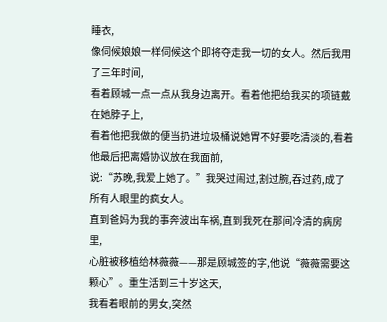睡衣,
像伺候娘娘一样伺候这个即将夺走我一切的女人。然后我用了三年时间,
看着顾城一点一点从我身边离开。看着他把给我买的项链戴在她脖子上,
看着他把我做的便当扔进垃圾桶说她胃不好要吃清淡的,看着他最后把离婚协议放在我面前,
说:“苏晚,我爱上她了。”我哭过闹过,割过腕,吞过药,成了所有人眼里的疯女人。
直到爸妈为我的事奔波出车祸,直到我死在那间冷清的病房里,
心脏被移植给林薇薇——那是顾城签的字,他说“薇薇需要这颗心”。重生活到三十岁这天,
我看着眼前的男女,突然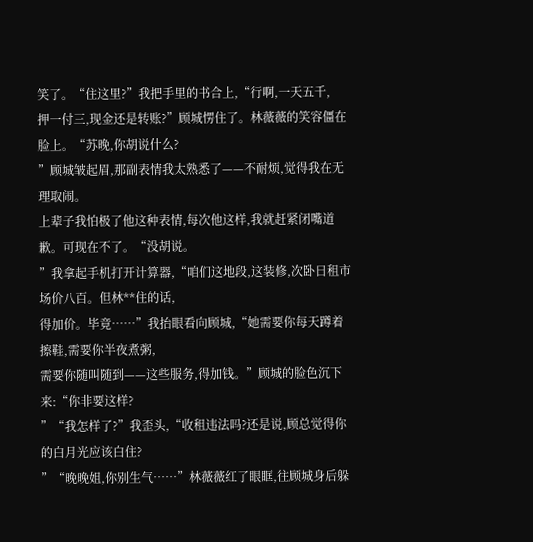笑了。“住这里?”我把手里的书合上,“行啊,一天五千,
押一付三,现金还是转账?”顾城愣住了。林薇薇的笑容僵在脸上。“苏晚,你胡说什么?
”顾城皱起眉,那副表情我太熟悉了——不耐烦,觉得我在无理取闹。
上辈子我怕极了他这种表情,每次他这样,我就赶紧闭嘴道歉。可现在不了。“没胡说。
”我拿起手机打开计算器,“咱们这地段,这装修,次卧日租市场价八百。但林**住的话,
得加价。毕竟……”我抬眼看向顾城,“她需要你每天蹲着擦鞋,需要你半夜煮粥,
需要你随叫随到——这些服务,得加钱。”顾城的脸色沉下来:“你非要这样?
”“我怎样了?”我歪头,“收租违法吗?还是说,顾总觉得你的白月光应该白住?
”“晚晚姐,你别生气……”林薇薇红了眼眶,往顾城身后躲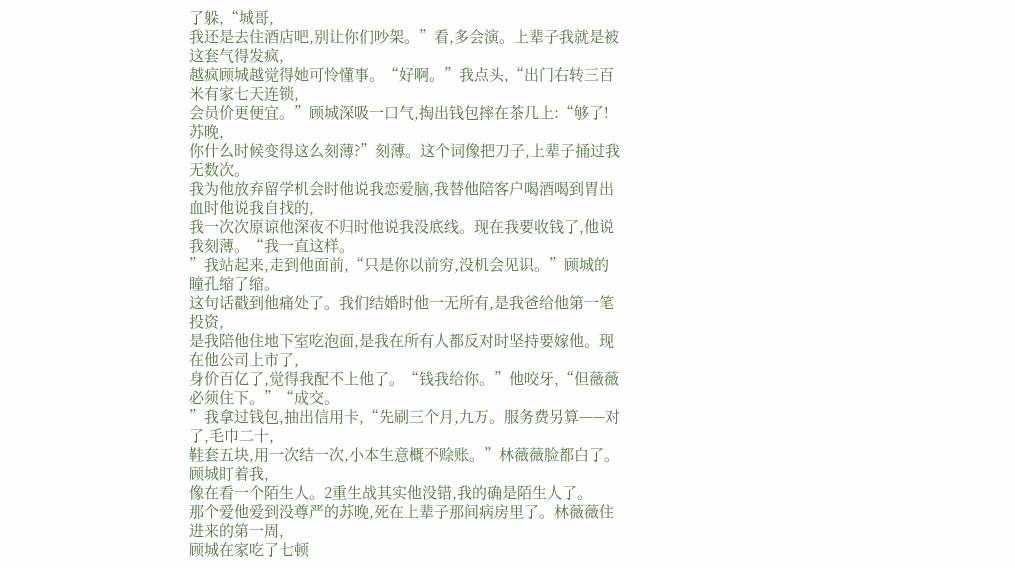了躲,“城哥,
我还是去住酒店吧,别让你们吵架。”看,多会演。上辈子我就是被这套气得发疯,
越疯顾城越觉得她可怜懂事。“好啊。”我点头,“出门右转三百米有家七天连锁,
会员价更便宜。”顾城深吸一口气,掏出钱包摔在茶几上:“够了!苏晚,
你什么时候变得这么刻薄?”刻薄。这个词像把刀子,上辈子捅过我无数次。
我为他放弃留学机会时他说我恋爱脑,我替他陪客户喝酒喝到胃出血时他说我自找的,
我一次次原谅他深夜不归时他说我没底线。现在我要收钱了,他说我刻薄。“我一直这样。
”我站起来,走到他面前,“只是你以前穷,没机会见识。”顾城的瞳孔缩了缩。
这句话戳到他痛处了。我们结婚时他一无所有,是我爸给他第一笔投资,
是我陪他住地下室吃泡面,是我在所有人都反对时坚持要嫁他。现在他公司上市了,
身价百亿了,觉得我配不上他了。“钱我给你。”他咬牙,“但薇薇必须住下。”“成交。
”我拿过钱包,抽出信用卡,“先刷三个月,九万。服务费另算——对了,毛巾二十,
鞋套五块,用一次结一次,小本生意概不赊账。”林薇薇脸都白了。顾城盯着我,
像在看一个陌生人。2重生战其实他没错,我的确是陌生人了。
那个爱他爱到没尊严的苏晚,死在上辈子那间病房里了。林薇薇住进来的第一周,
顾城在家吃了七顿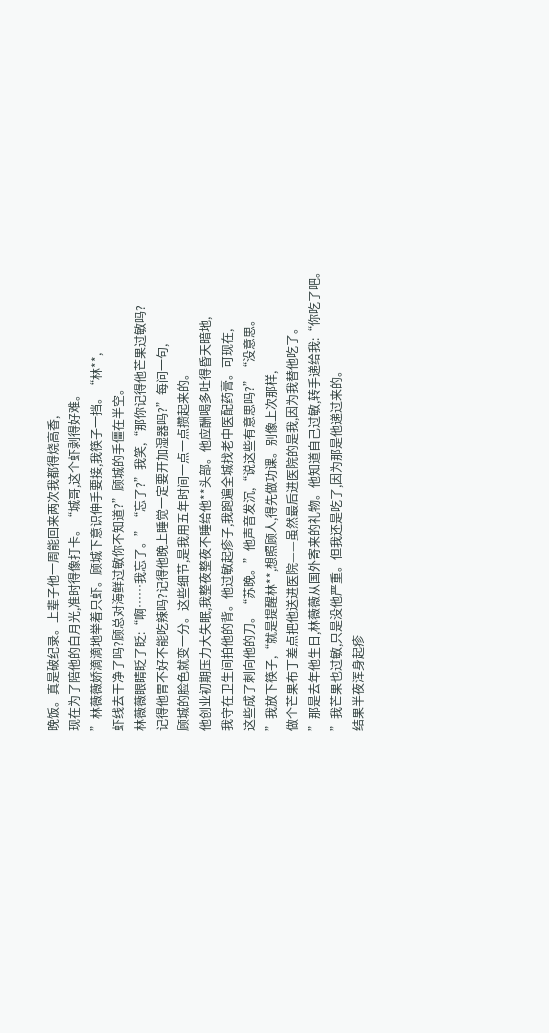晚饭。真是破纪录。上辈子他一周能回来两次我都得烧高香,
现在为了陪他的白月光,准时得像打卡。“城哥,这个虾剥得好难。
”林薇薇娇滴滴地举着只虾。顾城下意识伸手要接,我筷子一挡。“林**,
虾线去干净了吗?顾总对海鲜过敏你不知道?”顾城的手僵在半空。
林薇薇眼睛眨了眨:“啊……我忘了。”“忘了?”我笑,“那你记得他芒果过敏吗?
记得他胃不好不能吃辣吗?记得他晚上睡觉一定要开加湿器吗?”每问一句,
顾城的脸色就变一分。这些细节,是我用五年时间一点一点攒起来的。
他创业初期压力大失眠,我整夜整夜不睡给他**头部。他应酬喝多吐得昏天暗地,
我守在卫生间拍他的背。他过敏起疹子,我跑遍全城找老中医配药膏。可现在,
这些成了刺向他的刀。“苏晚。”他声音发沉,“说这些有意思吗?”“没意思。
”我放下筷子,“就是提醒林**,想照顾人,得先做功课。别像上次那样,
做个芒果布丁差点把他送进医院——虽然最后进医院的是我,因为我替他吃了。
”那是去年他生日,林薇薇从国外寄来的礼物。他知道自己过敏,转手递给我:“你吃了吧。
”我芒果也过敏,只是没他严重。但我还是吃了,因为那是他递过来的。
结果半夜浑身起疹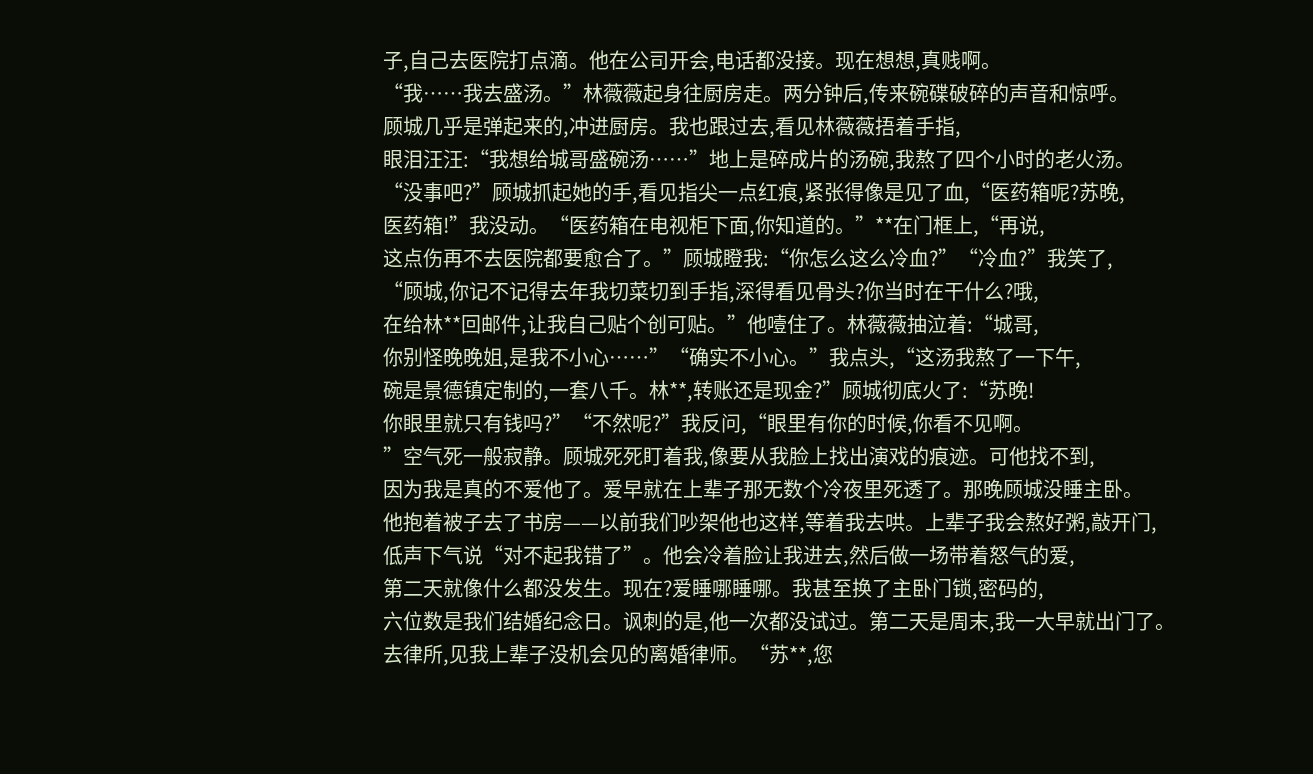子,自己去医院打点滴。他在公司开会,电话都没接。现在想想,真贱啊。
“我……我去盛汤。”林薇薇起身往厨房走。两分钟后,传来碗碟破碎的声音和惊呼。
顾城几乎是弹起来的,冲进厨房。我也跟过去,看见林薇薇捂着手指,
眼泪汪汪:“我想给城哥盛碗汤……”地上是碎成片的汤碗,我熬了四个小时的老火汤。
“没事吧?”顾城抓起她的手,看见指尖一点红痕,紧张得像是见了血,“医药箱呢?苏晚,
医药箱!”我没动。“医药箱在电视柜下面,你知道的。”**在门框上,“再说,
这点伤再不去医院都要愈合了。”顾城瞪我:“你怎么这么冷血?”“冷血?”我笑了,
“顾城,你记不记得去年我切菜切到手指,深得看见骨头?你当时在干什么?哦,
在给林**回邮件,让我自己贴个创可贴。”他噎住了。林薇薇抽泣着:“城哥,
你别怪晚晚姐,是我不小心……”“确实不小心。”我点头,“这汤我熬了一下午,
碗是景德镇定制的,一套八千。林**,转账还是现金?”顾城彻底火了:“苏晚!
你眼里就只有钱吗?”“不然呢?”我反问,“眼里有你的时候,你看不见啊。
”空气死一般寂静。顾城死死盯着我,像要从我脸上找出演戏的痕迹。可他找不到,
因为我是真的不爱他了。爱早就在上辈子那无数个冷夜里死透了。那晚顾城没睡主卧。
他抱着被子去了书房——以前我们吵架他也这样,等着我去哄。上辈子我会熬好粥,敲开门,
低声下气说“对不起我错了”。他会冷着脸让我进去,然后做一场带着怒气的爱,
第二天就像什么都没发生。现在?爱睡哪睡哪。我甚至换了主卧门锁,密码的,
六位数是我们结婚纪念日。讽刺的是,他一次都没试过。第二天是周末,我一大早就出门了。
去律所,见我上辈子没机会见的离婚律师。“苏**,您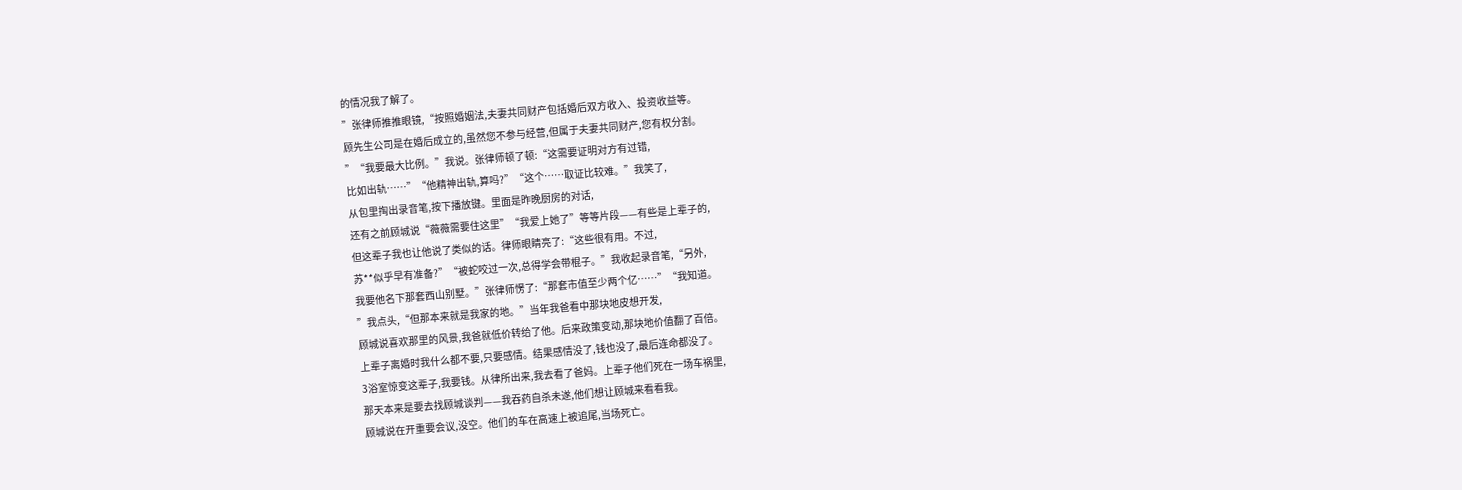的情况我了解了。
”张律师推推眼镜,“按照婚姻法,夫妻共同财产包括婚后双方收入、投资收益等。
顾先生公司是在婚后成立的,虽然您不参与经营,但属于夫妻共同财产,您有权分割。
”“我要最大比例。”我说。张律师顿了顿:“这需要证明对方有过错,
比如出轨……”“他精神出轨,算吗?”“这个……取证比较难。”我笑了,
从包里掏出录音笔,按下播放键。里面是昨晚厨房的对话,
还有之前顾城说“薇薇需要住这里”“我爱上她了”等等片段——有些是上辈子的,
但这辈子我也让他说了类似的话。律师眼睛亮了:“这些很有用。不过,
苏**似乎早有准备?”“被蛇咬过一次,总得学会带棍子。”我收起录音笔,“另外,
我要他名下那套西山别墅。”张律师愣了:“那套市值至少两个亿……”“我知道。
”我点头,“但那本来就是我家的地。”当年我爸看中那块地皮想开发,
顾城说喜欢那里的风景,我爸就低价转给了他。后来政策变动,那块地价值翻了百倍。
上辈子离婚时我什么都不要,只要感情。结果感情没了,钱也没了,最后连命都没了。
3浴室惊变这辈子,我要钱。从律所出来,我去看了爸妈。上辈子他们死在一场车祸里,
那天本来是要去找顾城谈判——我吞药自杀未遂,他们想让顾城来看看我。
顾城说在开重要会议,没空。他们的车在高速上被追尾,当场死亡。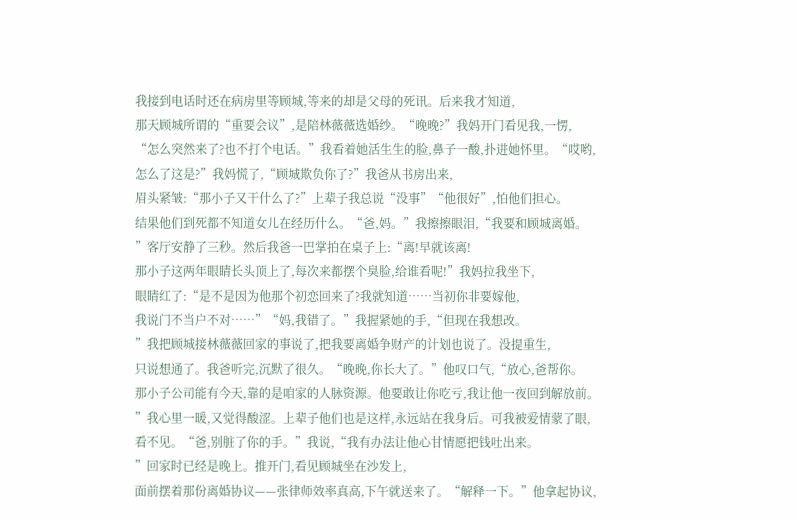我接到电话时还在病房里等顾城,等来的却是父母的死讯。后来我才知道,
那天顾城所谓的“重要会议”,是陪林薇薇选婚纱。“晚晚?”我妈开门看见我,一愣,
“怎么突然来了?也不打个电话。”我看着她活生生的脸,鼻子一酸,扑进她怀里。“哎哟,
怎么了这是?”我妈慌了,“顾城欺负你了?”我爸从书房出来,
眉头紧皱:“那小子又干什么了?”上辈子我总说“没事”“他很好”,怕他们担心。
结果他们到死都不知道女儿在经历什么。“爸,妈。”我擦擦眼泪,“我要和顾城离婚。
”客厅安静了三秒。然后我爸一巴掌拍在桌子上:“离!早就该离!
那小子这两年眼睛长头顶上了,每次来都摆个臭脸,给谁看呢!”我妈拉我坐下,
眼睛红了:“是不是因为他那个初恋回来了?我就知道……当初你非要嫁他,
我说门不当户不对……”“妈,我错了。”我握紧她的手,“但现在我想改。
”我把顾城接林薇薇回家的事说了,把我要离婚争财产的计划也说了。没提重生,
只说想通了。我爸听完,沉默了很久。“晚晚,你长大了。”他叹口气,“放心,爸帮你。
那小子公司能有今天,靠的是咱家的人脉资源。他要敢让你吃亏,我让他一夜回到解放前。
”我心里一暖,又觉得酸涩。上辈子他们也是这样,永远站在我身后。可我被爱情蒙了眼,
看不见。“爸,别脏了你的手。”我说,“我有办法让他心甘情愿把钱吐出来。
”回家时已经是晚上。推开门,看见顾城坐在沙发上,
面前摆着那份离婚协议——张律师效率真高,下午就送来了。“解释一下。”他拿起协议,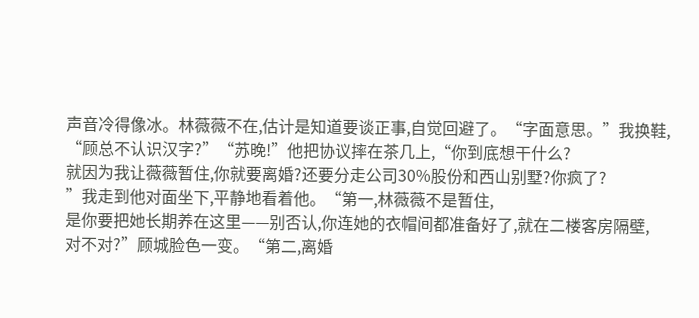声音冷得像冰。林薇薇不在,估计是知道要谈正事,自觉回避了。“字面意思。”我换鞋,
“顾总不认识汉字?”“苏晚!”他把协议摔在茶几上,“你到底想干什么?
就因为我让薇薇暂住,你就要离婚?还要分走公司30%股份和西山别墅?你疯了?
”我走到他对面坐下,平静地看着他。“第一,林薇薇不是暂住,
是你要把她长期养在这里——别否认,你连她的衣帽间都准备好了,就在二楼客房隔壁,
对不对?”顾城脸色一变。“第二,离婚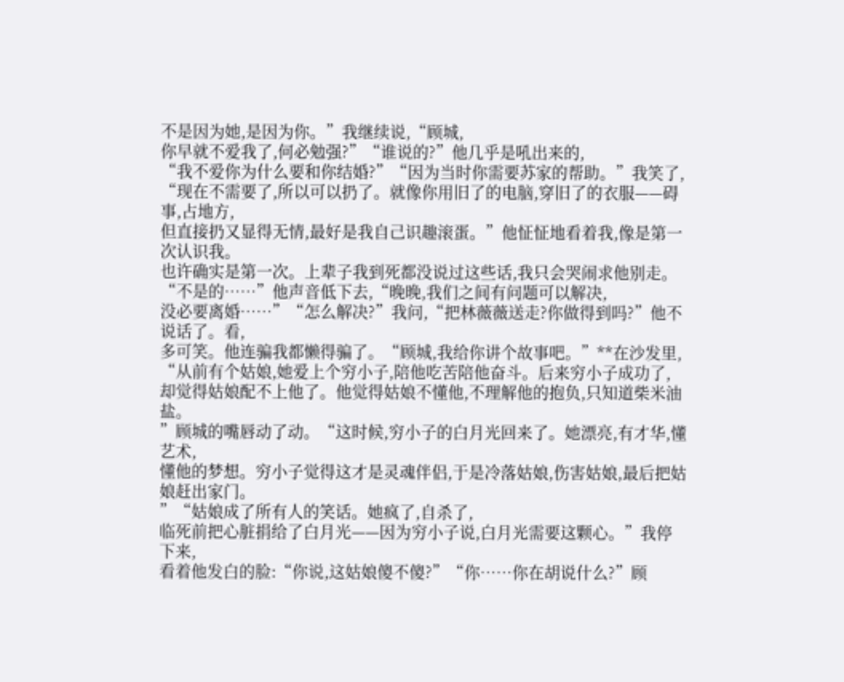不是因为她,是因为你。”我继续说,“顾城,
你早就不爱我了,何必勉强?”“谁说的?”他几乎是吼出来的,
“我不爱你为什么要和你结婚?”“因为当时你需要苏家的帮助。”我笑了,
“现在不需要了,所以可以扔了。就像你用旧了的电脑,穿旧了的衣服——碍事,占地方,
但直接扔又显得无情,最好是我自己识趣滚蛋。”他怔怔地看着我,像是第一次认识我。
也许确实是第一次。上辈子我到死都没说过这些话,我只会哭闹求他别走。
“不是的……”他声音低下去,“晚晚,我们之间有问题可以解决,
没必要离婚……”“怎么解决?”我问,“把林薇薇送走?你做得到吗?”他不说话了。看,
多可笑。他连骗我都懒得骗了。“顾城,我给你讲个故事吧。”**在沙发里,
“从前有个姑娘,她爱上个穷小子,陪他吃苦陪他奋斗。后来穷小子成功了,
却觉得姑娘配不上他了。他觉得姑娘不懂他,不理解他的抱负,只知道柴米油盐。
”顾城的嘴唇动了动。“这时候,穷小子的白月光回来了。她漂亮,有才华,懂艺术,
懂他的梦想。穷小子觉得这才是灵魂伴侣,于是冷落姑娘,伤害姑娘,最后把姑娘赶出家门。
”“姑娘成了所有人的笑话。她疯了,自杀了,
临死前把心脏捐给了白月光——因为穷小子说,白月光需要这颗心。”我停下来,
看着他发白的脸:“你说,这姑娘傻不傻?”“你……你在胡说什么?”顾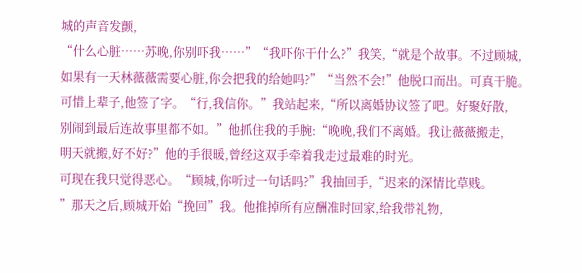城的声音发颤,
“什么心脏……苏晚,你别吓我……”“我吓你干什么?”我笑,“就是个故事。不过顾城,
如果有一天林薇薇需要心脏,你会把我的给她吗?”“当然不会!”他脱口而出。可真干脆。
可惜上辈子,他签了字。“行,我信你。”我站起来,“所以离婚协议签了吧。好聚好散,
别闹到最后连故事里都不如。”他抓住我的手腕:“晚晚,我们不离婚。我让薇薇搬走,
明天就搬,好不好?”他的手很暖,曾经这双手牵着我走过最难的时光。
可现在我只觉得恶心。“顾城,你听过一句话吗?”我抽回手,“迟来的深情比草贱。
”那天之后,顾城开始“挽回”我。他推掉所有应酬准时回家,给我带礼物,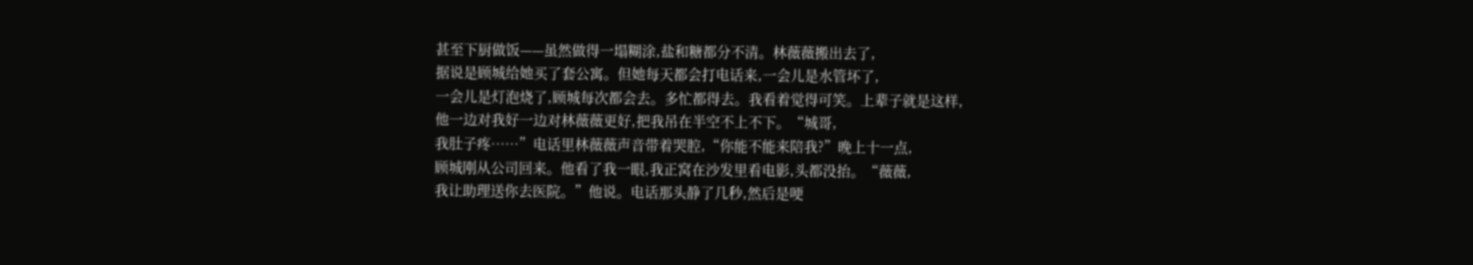甚至下厨做饭——虽然做得一塌糊涂,盐和糖都分不清。林薇薇搬出去了,
据说是顾城给她买了套公寓。但她每天都会打电话来,一会儿是水管坏了,
一会儿是灯泡烧了,顾城每次都会去。多忙都得去。我看着觉得可笑。上辈子就是这样,
他一边对我好一边对林薇薇更好,把我吊在半空不上不下。“城哥,
我肚子疼……”电话里林薇薇声音带着哭腔,“你能不能来陪我?”晚上十一点,
顾城刚从公司回来。他看了我一眼,我正窝在沙发里看电影,头都没抬。“薇薇,
我让助理送你去医院。”他说。电话那头静了几秒,然后是哽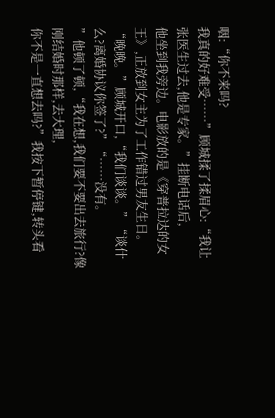咽:“你不来吗?
我真的好难受……”顾城揉了揉眉心:“我让张医生过去,他是专家。”挂断电话后,
他坐到我旁边。电影放的是《穿普拉达的女王》,正放到女主为了工作错过男友生日。
“晚晚。”顾城开口,“我们谈谈。”“谈什么?离婚协议你签了?”“……没有。
”他顿了顿,“我在想,我们要不要出去旅行?像刚结婚时那样,去大理,
你不是一直想去吗?”我按下暂停键,转头看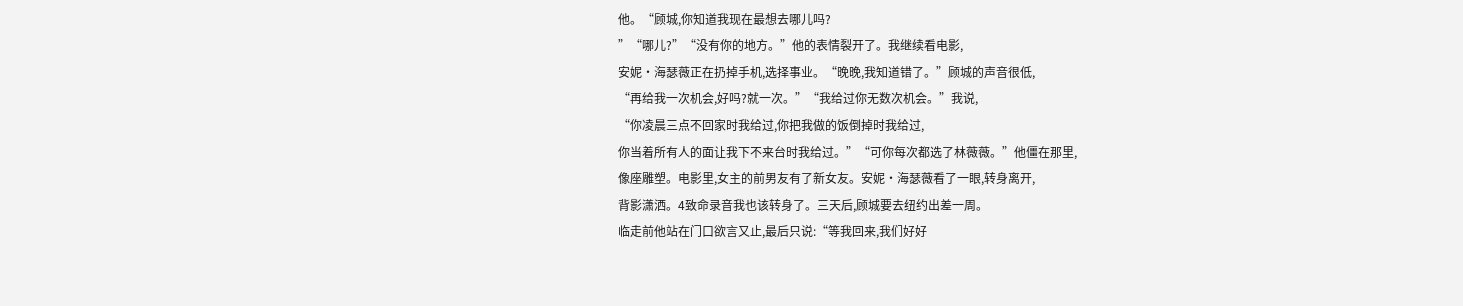他。“顾城,你知道我现在最想去哪儿吗?
”“哪儿?”“没有你的地方。”他的表情裂开了。我继续看电影,
安妮·海瑟薇正在扔掉手机,选择事业。“晚晚,我知道错了。”顾城的声音很低,
“再给我一次机会,好吗?就一次。”“我给过你无数次机会。”我说,
“你凌晨三点不回家时我给过,你把我做的饭倒掉时我给过,
你当着所有人的面让我下不来台时我给过。”“可你每次都选了林薇薇。”他僵在那里,
像座雕塑。电影里,女主的前男友有了新女友。安妮·海瑟薇看了一眼,转身离开,
背影潇洒。4致命录音我也该转身了。三天后,顾城要去纽约出差一周。
临走前他站在门口欲言又止,最后只说:“等我回来,我们好好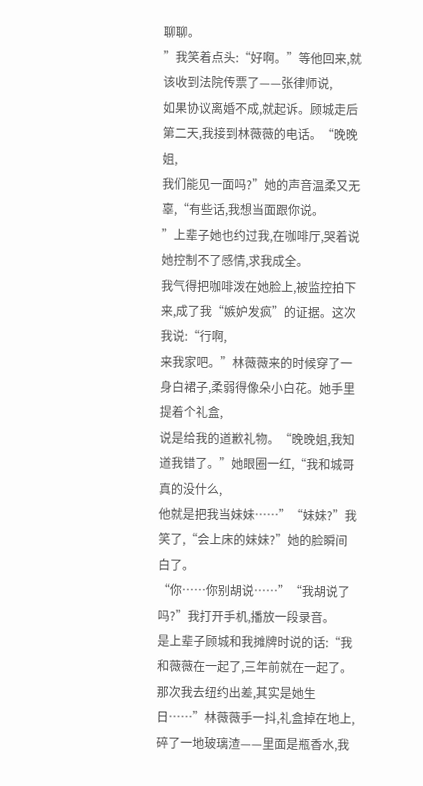聊聊。
”我笑着点头:“好啊。”等他回来,就该收到法院传票了——张律师说,
如果协议离婚不成,就起诉。顾城走后第二天,我接到林薇薇的电话。“晚晚姐,
我们能见一面吗?”她的声音温柔又无辜,“有些话,我想当面跟你说。
”上辈子她也约过我,在咖啡厅,哭着说她控制不了感情,求我成全。
我气得把咖啡泼在她脸上,被监控拍下来,成了我“嫉妒发疯”的证据。这次我说:“行啊,
来我家吧。”林薇薇来的时候穿了一身白裙子,柔弱得像朵小白花。她手里提着个礼盒,
说是给我的道歉礼物。“晚晚姐,我知道我错了。”她眼圈一红,“我和城哥真的没什么,
他就是把我当妹妹……”“妹妹?”我笑了,“会上床的妹妹?”她的脸瞬间白了。
“你……你别胡说……”“我胡说了吗?”我打开手机,播放一段录音。
是上辈子顾城和我摊牌时说的话:“我和薇薇在一起了,三年前就在一起了。
那次我去纽约出差,其实是她生日……”林薇薇手一抖,礼盒掉在地上,
碎了一地玻璃渣——里面是瓶香水,我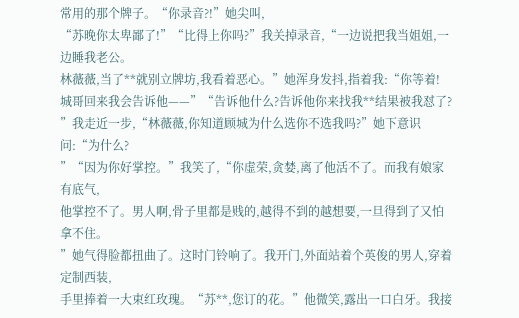常用的那个牌子。“你录音?!”她尖叫,
“苏晚你太卑鄙了!”“比得上你吗?”我关掉录音,“一边说把我当姐姐,一边睡我老公。
林薇薇,当了**就别立牌坊,我看着恶心。”她浑身发抖,指着我:“你等着!
城哥回来我会告诉他——”“告诉他什么?告诉他你来找我**结果被我怼了?
”我走近一步,“林薇薇,你知道顾城为什么选你不选我吗?”她下意识问:“为什么?
”“因为你好掌控。”我笑了,“你虚荣,贪婪,离了他活不了。而我有娘家有底气,
他掌控不了。男人啊,骨子里都是贱的,越得不到的越想要,一旦得到了又怕拿不住。
”她气得脸都扭曲了。这时门铃响了。我开门,外面站着个英俊的男人,穿着定制西装,
手里捧着一大束红玫瑰。“苏**,您订的花。”他微笑,露出一口白牙。我接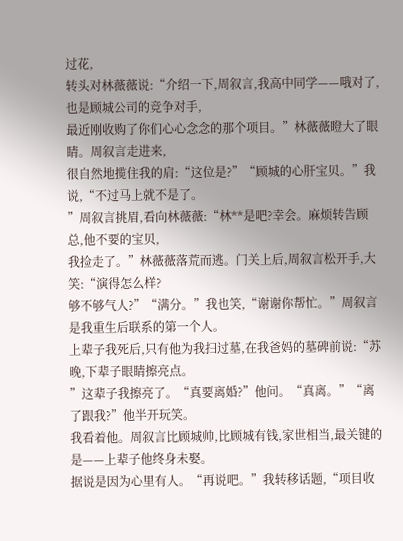过花,
转头对林薇薇说:“介绍一下,周叙言,我高中同学——哦对了,也是顾城公司的竞争对手,
最近刚收购了你们心心念念的那个项目。”林薇薇瞪大了眼睛。周叙言走进来,
很自然地揽住我的肩:“这位是?”“顾城的心肝宝贝。”我说,“不过马上就不是了。
”周叙言挑眉,看向林薇薇:“林**是吧?幸会。麻烦转告顾总,他不要的宝贝,
我捡走了。”林薇薇落荒而逃。门关上后,周叙言松开手,大笑:“演得怎么样?
够不够气人?”“满分。”我也笑,“谢谢你帮忙。”周叙言是我重生后联系的第一个人。
上辈子我死后,只有他为我扫过墓,在我爸妈的墓碑前说:“苏晚,下辈子眼睛擦亮点。
”这辈子我擦亮了。“真要离婚?”他问。“真离。”“离了跟我?”他半开玩笑。
我看着他。周叙言比顾城帅,比顾城有钱,家世相当,最关键的是——上辈子他终身未娶。
据说是因为心里有人。“再说吧。”我转移话题,“项目收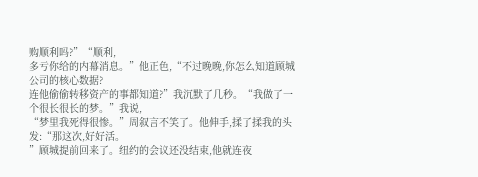购顺利吗?”“顺利,
多亏你给的内幕消息。”他正色,“不过晚晚,你怎么知道顾城公司的核心数据?
连他偷偷转移资产的事都知道?”我沉默了几秒。“我做了一个很长很长的梦。”我说,
“梦里我死得很惨。”周叙言不笑了。他伸手,揉了揉我的头发:“那这次,好好活。
”顾城提前回来了。纽约的会议还没结束,他就连夜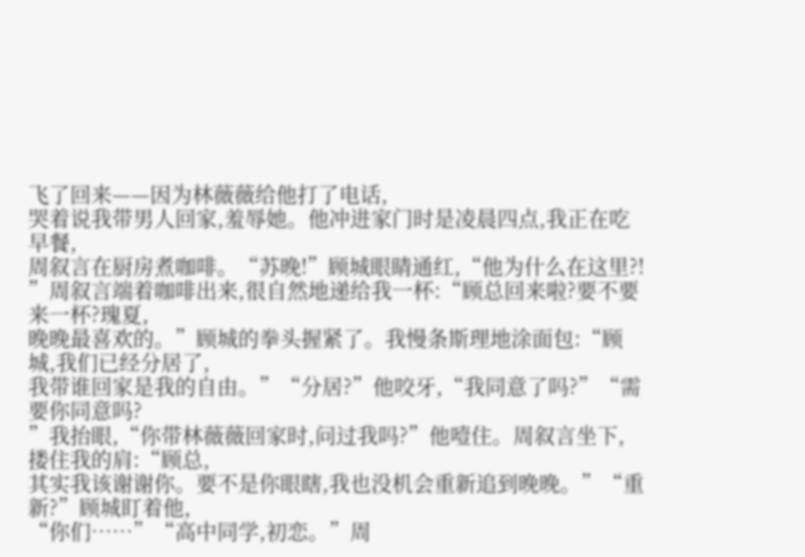飞了回来——因为林薇薇给他打了电话,
哭着说我带男人回家,羞辱她。他冲进家门时是凌晨四点,我正在吃早餐,
周叙言在厨房煮咖啡。“苏晚!”顾城眼睛通红,“他为什么在这里?!
”周叙言端着咖啡出来,很自然地递给我一杯:“顾总回来啦?要不要来一杯?瑰夏,
晚晚最喜欢的。”顾城的拳头握紧了。我慢条斯理地涂面包:“顾城,我们已经分居了,
我带谁回家是我的自由。”“分居?”他咬牙,“我同意了吗?”“需要你同意吗?
”我抬眼,“你带林薇薇回家时,问过我吗?”他噎住。周叙言坐下,搂住我的肩:“顾总,
其实我该谢谢你。要不是你眼瞎,我也没机会重新追到晚晚。”“重新?”顾城盯着他,
“你们……”“高中同学,初恋。”周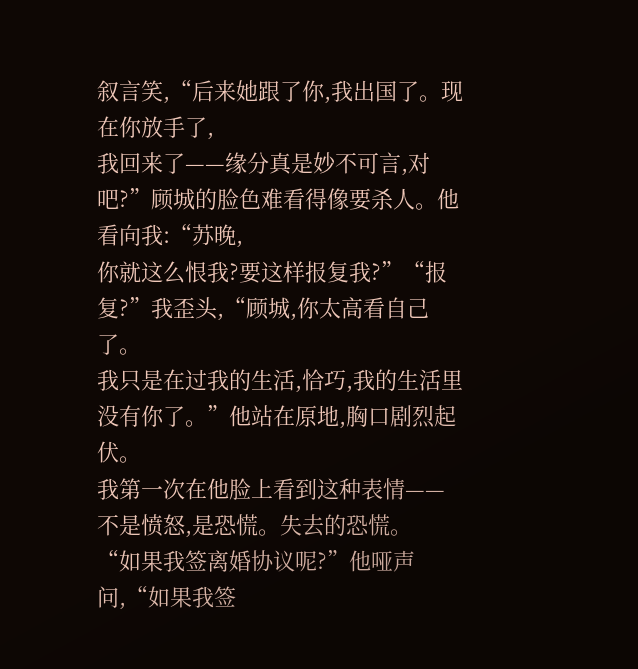叙言笑,“后来她跟了你,我出国了。现在你放手了,
我回来了——缘分真是妙不可言,对吧?”顾城的脸色难看得像要杀人。他看向我:“苏晚,
你就这么恨我?要这样报复我?”“报复?”我歪头,“顾城,你太高看自己了。
我只是在过我的生活,恰巧,我的生活里没有你了。”他站在原地,胸口剧烈起伏。
我第一次在他脸上看到这种表情——不是愤怒,是恐慌。失去的恐慌。
“如果我签离婚协议呢?”他哑声问,“如果我签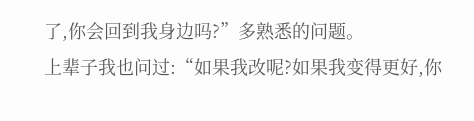了,你会回到我身边吗?”多熟悉的问题。
上辈子我也问过:“如果我改呢?如果我变得更好,你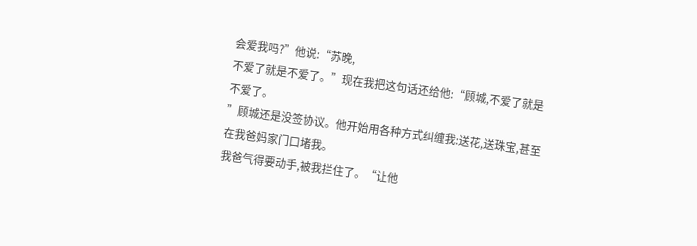会爱我吗?”他说:“苏晚,
不爱了就是不爱了。”现在我把这句话还给他:“顾城,不爱了就是不爱了。
”顾城还是没签协议。他开始用各种方式纠缠我:送花,送珠宝,甚至在我爸妈家门口堵我。
我爸气得要动手,被我拦住了。“让他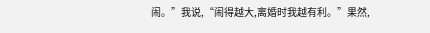闹。”我说,“闹得越大,离婚时我越有利。”果然,